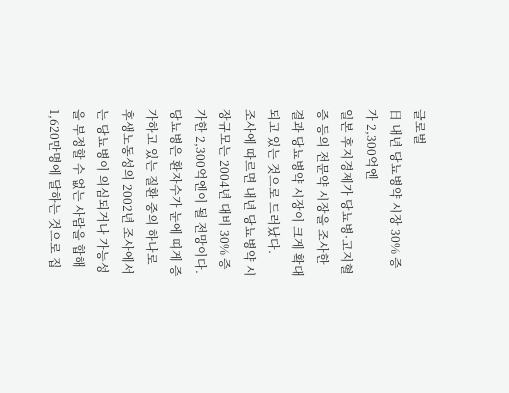글로벌
日 내년 당뇨병약 시장 30% 증가 2,300억엔
일본 후지경제가 당뇨병·고지혈증 등의 전문약 시장을 조사한 결과 당뇨병약 시장이 크게 확대되고 있는 것으로 드러났다.
조사에 따르면 내년 당뇨병약 시장규모는 2004년 대비 30% 증가한 2,300억엔이 될 전망이다.
당뇨병은 환자수가 눈에 띠게 증가하고 있는 질환 중의 하나로 후생노동성의 2002년 조사에서는 당뇨병이 의심되거나 가능성을 부정할 수 없는 사람을 합해 1,620만명에 달하는 것으로 집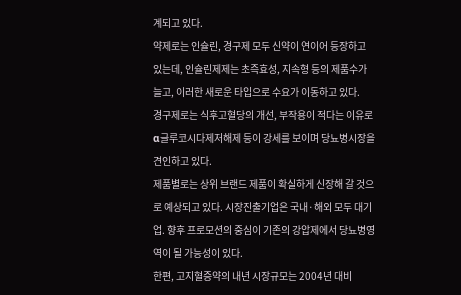계되고 있다.
약제로는 인슐린, 경구제 모두 신약이 연이어 등장하고 있는데, 인슐린제제는 초즉효성, 지속형 등의 제품수가 늘고, 이러한 새로운 타입으로 수요가 이동하고 있다.
경구제로는 식후고혈당의 개선, 부작용이 적다는 이유로 α글루코시다제저해제 등이 강세를 보이며 당뇨병시장을 견인하고 있다.
제품별로는 상위 브랜드 제품이 확실하게 신장해 갈 것으로 예상되고 있다. 시장진출기업은 국내·해외 모두 대기업. 향후 프로모션의 중심이 기존의 강압제에서 당뇨병영역이 될 가능성이 있다.
한편, 고지혈증약의 내년 시장규모는 2004년 대비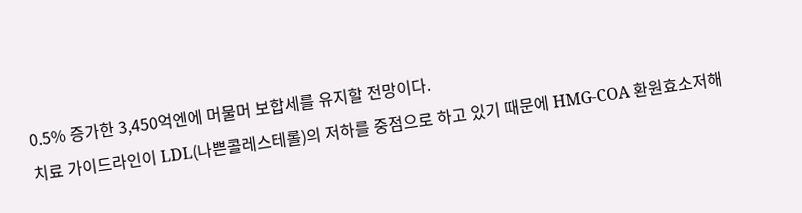0.5% 증가한 3,450억엔에 머물머 보합세를 유지할 전망이다.
치료 가이드라인이 LDL(나쁜콜레스테롤)의 저하를 중점으로 하고 있기 때문에 HMG-COA 환원효소저해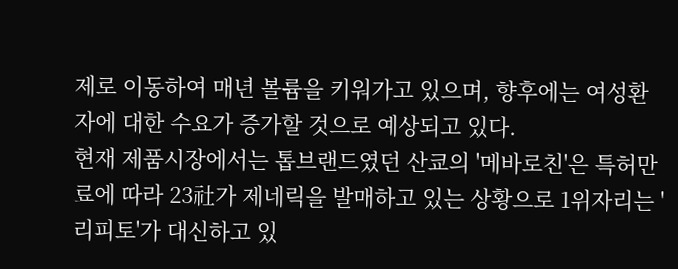제로 이동하여 매년 볼륨을 키워가고 있으며, 향후에는 여성환자에 대한 수요가 증가할 것으로 예상되고 있다.
현재 제품시장에서는 톱브랜드였던 산쿄의 '메바로친'은 특허만료에 따라 23社가 제네릭을 발매하고 있는 상황으로 1위자리는 '리피토'가 대신하고 있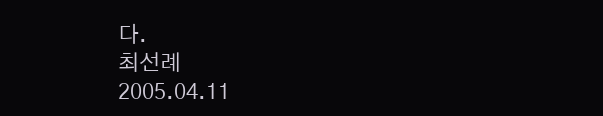다.
최선례
2005.04.11